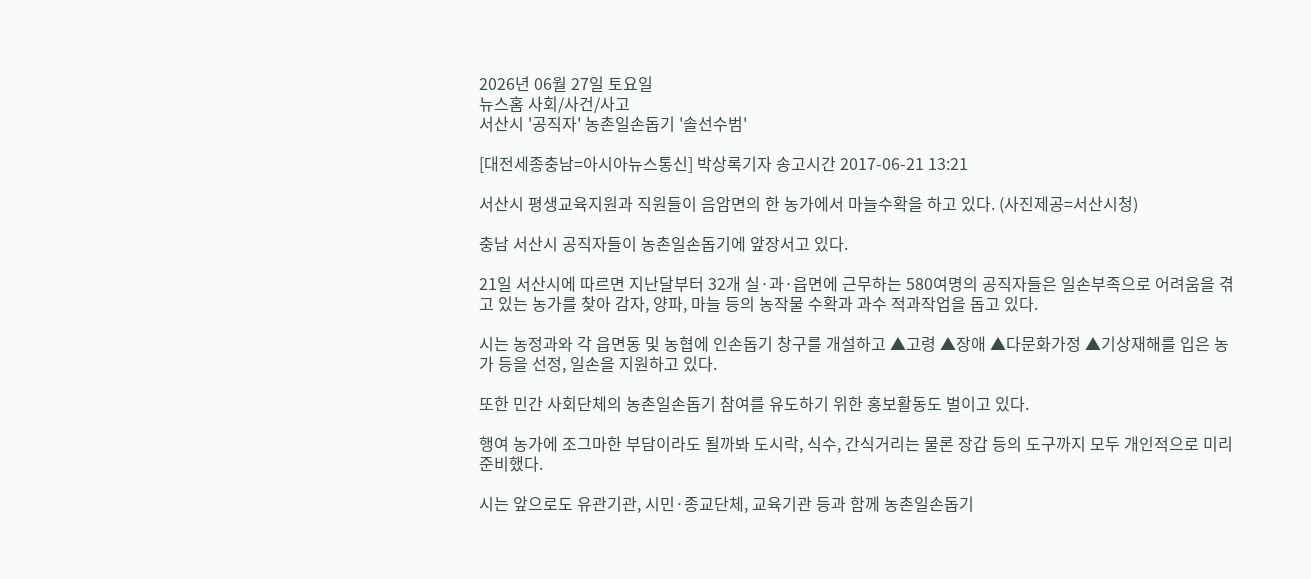2026년 06월 27일 토요일
뉴스홈 사회/사건/사고
서산시 '공직자' 농촌일손돕기 '솔선수범'

[대전세종충남=아시아뉴스통신] 박상록기자 송고시간 2017-06-21 13:21

서산시 평생교육지원과 직원들이 음암면의 한 농가에서 마늘수확을 하고 있다. (사진제공=서산시청)

충남 서산시 공직자들이 농촌일손돕기에 앞장서고 있다.

21일 서산시에 따르면 지난달부터 32개 실·과·읍면에 근무하는 580여명의 공직자들은 일손부족으로 어려움을 겪고 있는 농가를 찾아 감자, 양파, 마늘 등의 농작물 수확과 과수 적과작업을 돕고 있다.

시는 농정과와 각 읍면동 및 농협에 인손돕기 창구를 개설하고 ▲고령 ▲장애 ▲다문화가정 ▲기상재해를 입은 농가 등을 선정, 일손을 지원하고 있다.

또한 민간 사회단체의 농촌일손돕기 참여를 유도하기 위한 홍보활동도 벌이고 있다.

행여 농가에 조그마한 부담이라도 될까봐 도시락, 식수, 간식거리는 물론 장갑 등의 도구까지 모두 개인적으로 미리 준비했다.

시는 앞으로도 유관기관, 시민·종교단체, 교육기관 등과 함께 농촌일손돕기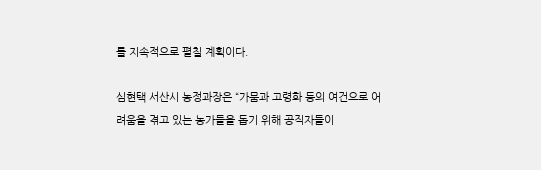를 지속적으로 펼칠 계획이다.

심현택 서산시 농정과장은 “가뭄과 고령화 등의 여건으로 어려움을 겪고 있는 농가들을 돕기 위해 공직자들이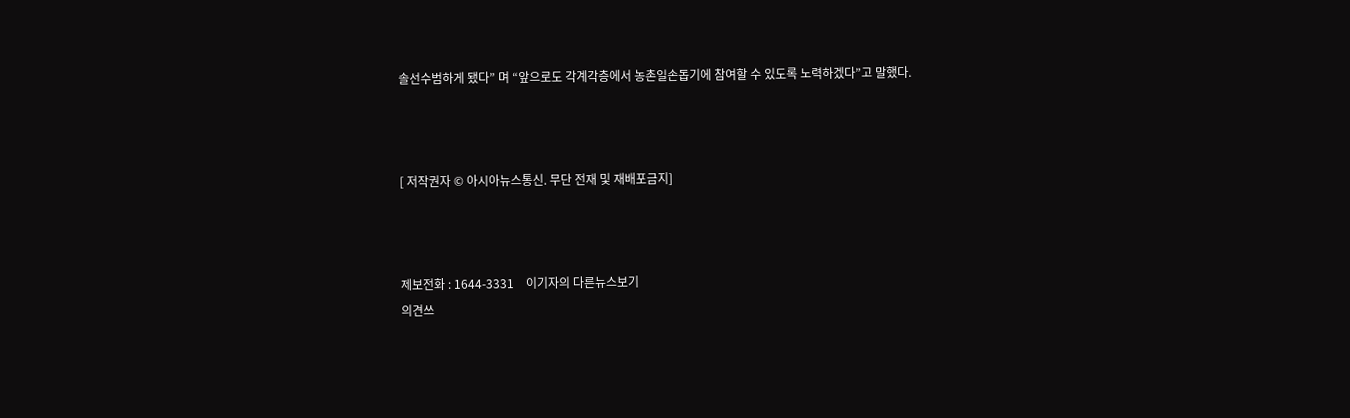솔선수범하게 됐다” 며 “앞으로도 각계각층에서 농촌일손돕기에 참여할 수 있도록 노력하겠다”고 말했다.



[ 저작권자 © 아시아뉴스통신. 무단 전재 및 재배포금지]



제보전화 : 1644-3331    이기자의 다른뉴스보기
의견쓰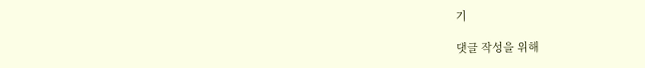기

댓글 작성을 위해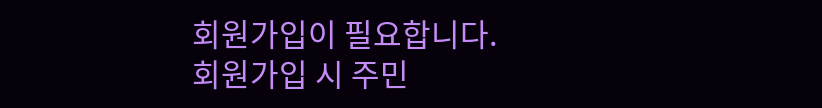회원가입이 필요합니다.
회원가입 시 주민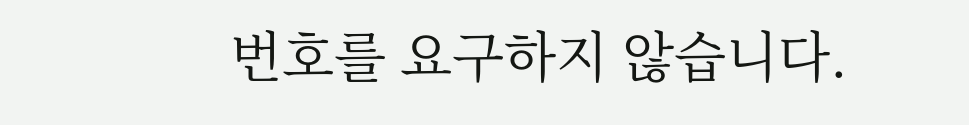번호를 요구하지 않습니다.